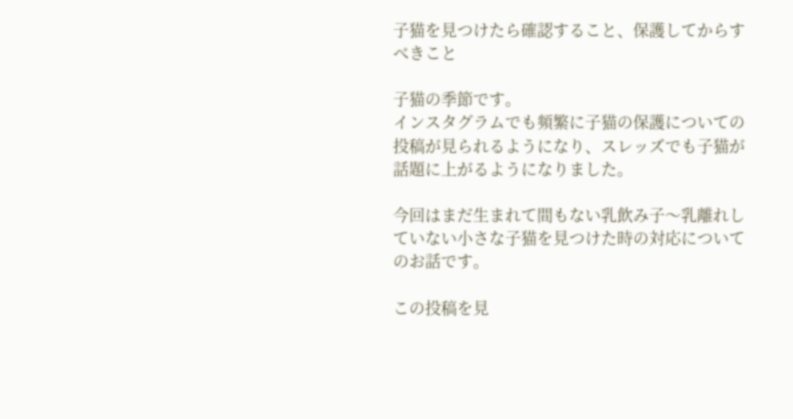子猫を見つけたら確認すること、保護してからすべきこと

子猫の季節です。
インスタグラムでも頻繁に子猫の保護についての投稿が見られるようになり、スレッズでも子猫が話題に上がるようになりました。

今回はまだ生まれて間もない乳飲み子〜乳離れしていない小さな子猫を見つけた時の対応についてのお話です。

この投稿を見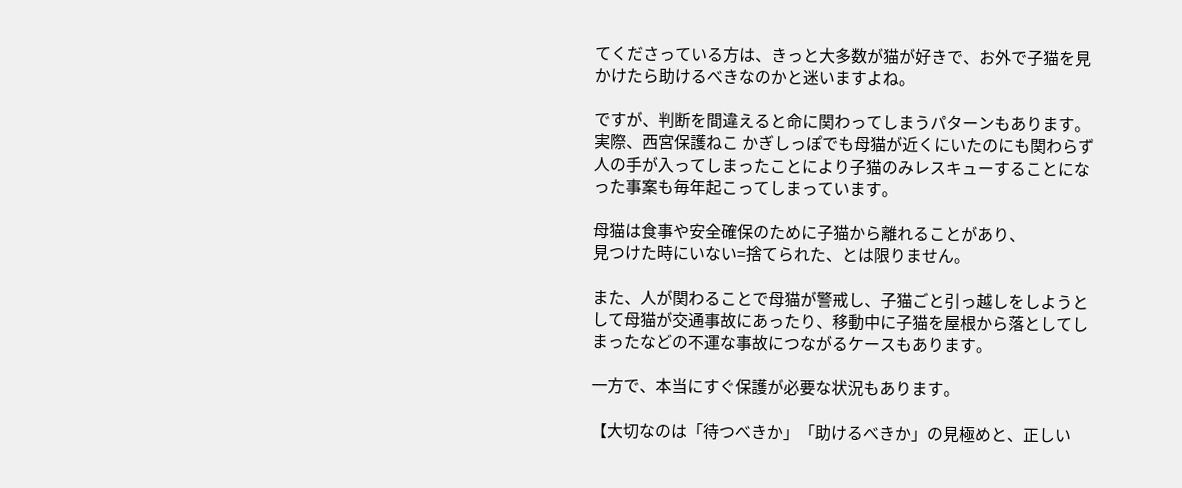てくださっている方は、きっと大多数が猫が好きで、お外で子猫を見かけたら助けるべきなのかと迷いますよね。

ですが、判断を間違えると命に関わってしまうパターンもあります。
実際、西宮保護ねこ かぎしっぽでも母猫が近くにいたのにも関わらず人の手が入ってしまったことにより子猫のみレスキューすることになった事案も毎年起こってしまっています。

母猫は食事や安全確保のために子猫から離れることがあり、
見つけた時にいない=捨てられた、とは限りません。

また、人が関わることで母猫が警戒し、子猫ごと引っ越しをしようとして母猫が交通事故にあったり、移動中に子猫を屋根から落としてしまったなどの不運な事故につながるケースもあります。

一方で、本当にすぐ保護が必要な状況もあります。

【大切なのは「待つべきか」「助けるべきか」の見極めと、正しい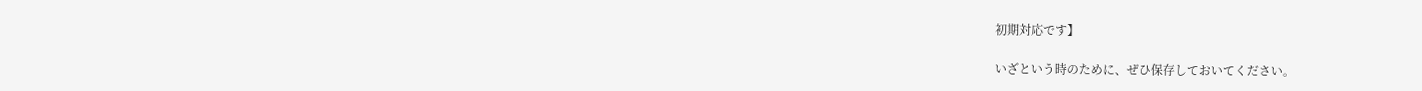初期対応です】

いざという時のために、ぜひ保存しておいてください。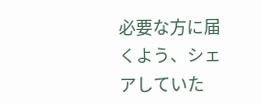必要な方に届くよう、シェアしていた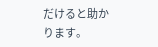だけると助かります。